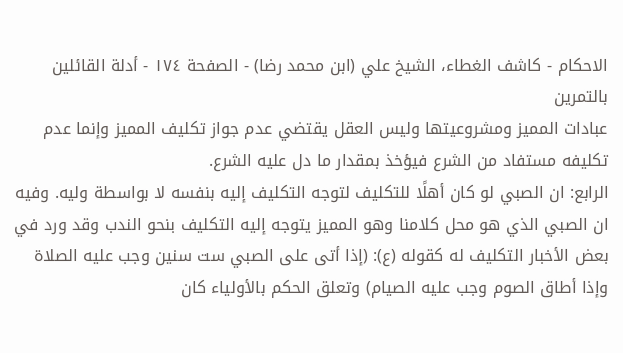الاحكام - كاشف الغطاء، الشيخ علي (ابن محمد رضا) - الصفحة ١٧٤ - أدلة القائلين بالتمرين
عبادات المميز ومشروعيتها وليس العقل يقتضي عدم جواز تكليف المميز وإنما عدم تكليفه مستفاد من الشرع فيؤخذ بمقدار ما دل عليه الشرع.
الرابع: ان الصبي لو كان أهلًا للتكليف لتوجه التكليف إليه بنفسه لا بواسطة وليه. وفيه ان الصبي الذي هو محل كلامنا وهو المميز يتوجه إليه التكليف بنحو الندب وقد ورد في بعض الأخبار التكليف له كقوله (ع): (إذا أتى على الصبي ست سنين وجب عليه الصلاة وإذا أطاق الصوم وجب عليه الصيام) وتعلق الحكم بالأولياء كان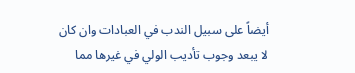أيضاً على سبيل الندب في العبادات وان كان لا يبعد وجوب تأديب الولي في غيرها مما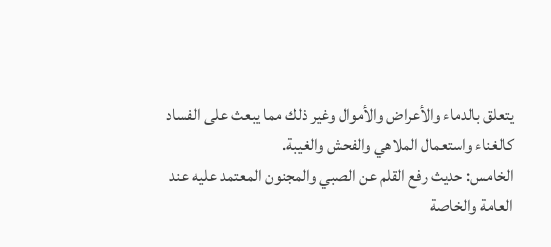يتعلق بالدماء والأعراض والأموال وغير ذلك مما يبعث على الفساد كالغناء واستعمال الملاهي والفحش والغيبة.
الخامس: حديث رفع القلم عن الصبي والمجنون المعتمد عليه عند العامة والخاصة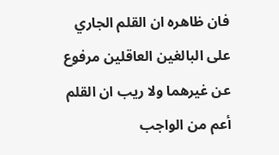فان ظاهره ان القلم الجاري على البالغين العاقلين مرفوع عن غيرهما ولا ريب ان القلم أعم من الواجب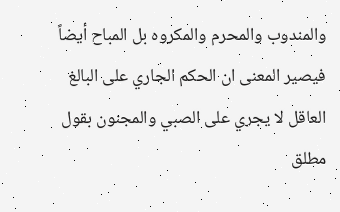والمندوب والمحرم والمكروه بل المباح أيضاً فيصير المعنى ان الحكم الجاري على البالغ العاقل لا يجري على الصبي والمجنون بقول مطلق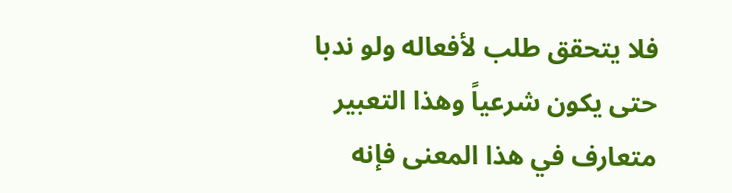فلا يتحقق طلب لأفعاله ولو ندبا حتى يكون شرعياً وهذا التعبير متعارف في هذا المعنى فإنه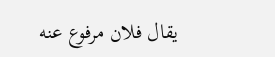يقال فلان مرفوع عنه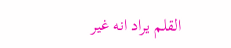القلم يراد انه غير